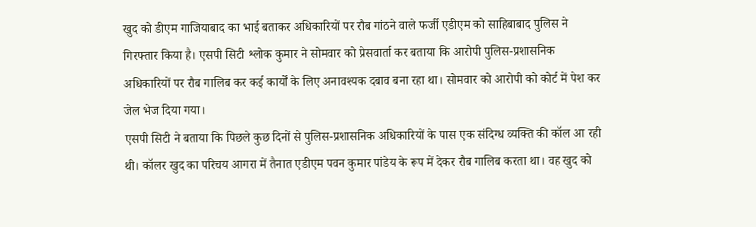खुद को डीएम गाजियाबाद का भाई बताकर अधिकारियों पर रौब गांठने वाले फर्जी एडीएम को साहिबाबाद पुलिस ने गिरफ्तार किया है। एसपी सिटी श्लोक कुमार ने सोमवार को प्रेसवार्ता कर बताया कि आरोपी पुलिस-प्रशासनिक अधिकारियों पर रौब गालिब कर कई कार्यों के लिए अनावश्यक दबाव बना रहा था। सोमवार को आरोपी को कोर्ट में पेश कर जेल भेज दिया गया।
एसपी सिटी ने बताया कि पिछले कुछ दिनों से पुलिस-प्रशासनिक अधिकारियों के पास एक संदिग्ध व्यक्ति की कॉल आ रही थी। कॉलर खुद का परिचय आगरा में तैनात एडीएम पवन कुमार पांडेय के रूप में देकर रौब गालिब करता था। वह खुद को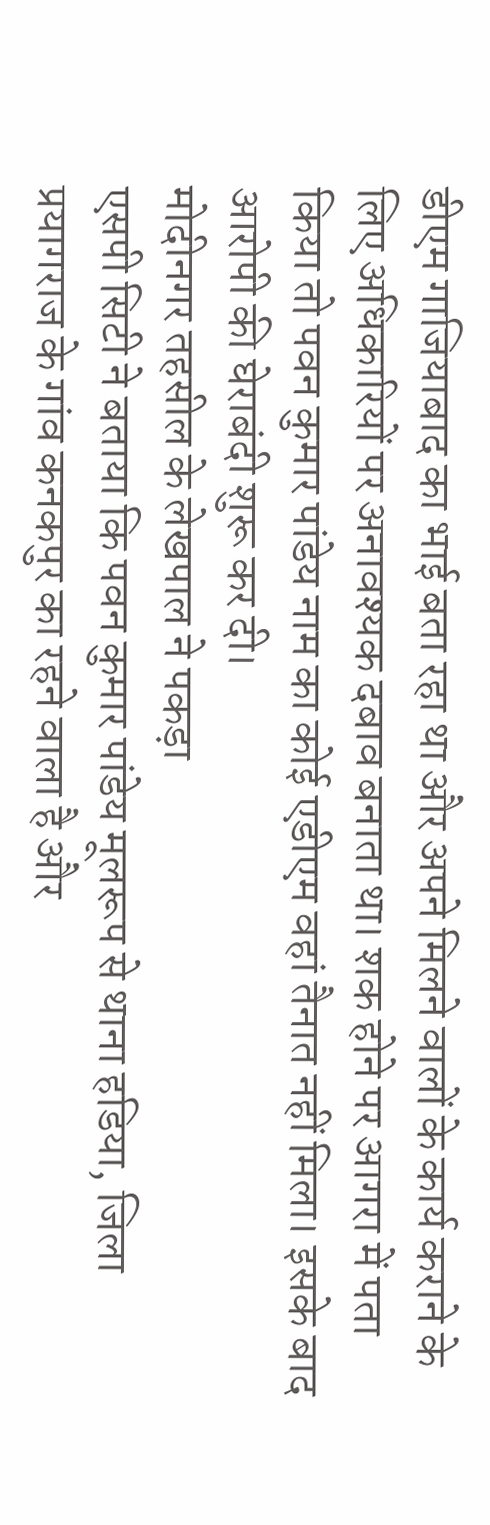डीएम गाजियाबाद का भाई बता रहा था और अपने मिलने वालों के कार्य कराने के लिए अधिकारियों पर अनावश्यक दबाव बनाता था। शक होने पर आगरा में पता किया तो पवन कुमार पांडेय नाम का कोई एडीएम वहां तैनात नहीं मिला। इसके बाद आरोपी की घेराबंदी शुरू कर दी।
मोदीनगर तहसील के लेखपाल ने पकड़ा
एसपी सिटी ने बताया कि पवन कुमार पांडेय मूलरूप से थाना हडिया, जिला प्रयागराज के गांव कनकपुर का रहने वाला है और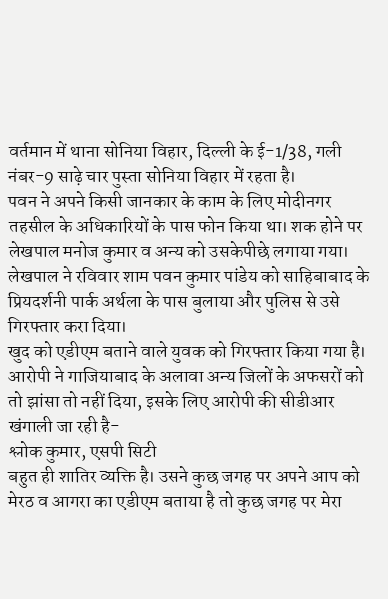वर्तमान में थाना सोनिया विहार, दिल्ली के ई-1/38, गली नंबर-9 साढ़े चार पुस्ता सोनिया विहार में रहता है।
पवन ने अपने किसी जानकार के काम के लिए मोदीनगर तहसील के अधिकारियों के पास फोन किया था। शक होने पर लेखपाल मनोज कुमार व अन्य को उसकेपीछे लगाया गया। लेखपाल ने रविवार शाम पवन कुमार पांडेय को साहिबाबाद के प्रियदर्शनी पार्क अर्थला के पास बुलाया और पुलिस से उसे गिरफ्तार करा दिया।
खुद को एडीएम बताने वाले युवक को गिरफ्तार किया गया है। आरोपी ने गाजियाबाद के अलावा अन्य जिलों के अफसरों को तो झांसा तो नहीं दिया, इसके लिए आरोपी की सीडीआर खंगाली जा रही है-
श्लोक कुमार, एसपी सिटी
बहुत ही शातिर व्यक्ति है। उसने कुछ जगह पर अपने आप को मेरठ व आगरा का एडीएम बताया है तो कुछ जगह पर मेरा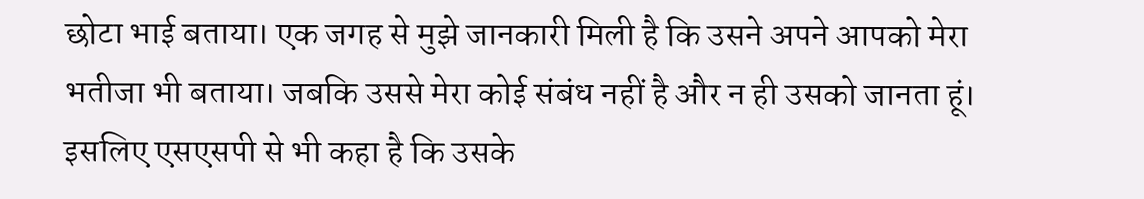छोटा भाई बताया। एक जगह से मुझे जानकारी मिली है कि उसने अपने आपको मेरा भतीजा भी बताया। जबकि उससे मेरा कोई संबंध नहीं है और न ही उसको जानता हूं। इसलिए एसएसपी से भी कहा है कि उसके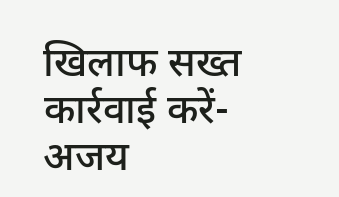खिलाफ सख्त कार्रवाई करें-
अजय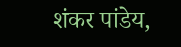शंकर पांडेय,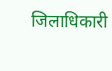जिलाधिकारी